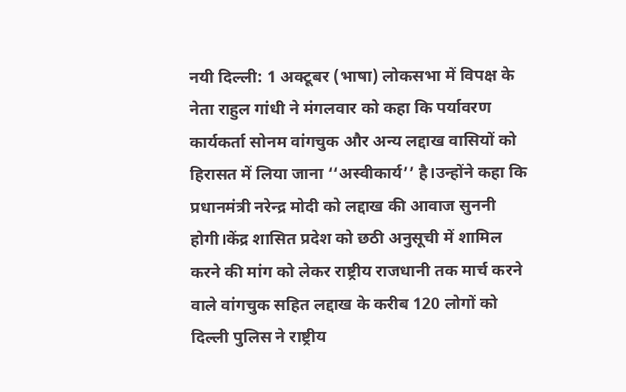नयी दिल्ली: 1 अक्टूबर (भाषा) लोकसभा में विपक्ष के नेता राहुल गांधी ने मंगलवार को कहा कि पर्यावरण कार्यकर्ता सोनम वांगचुक और अन्य लद्दाख वासियों को हिरासत में लिया जाना ‘‘अस्वीकार्य’’ है।उन्होंने कहा कि प्रधानमंत्री नरेन्द्र मोदी को लद्दाख की आवाज सुननी होगी।केंद्र शासित प्रदेश को छठी अनुसूची में शामिल करने की मांग को लेकर राष्ट्रीय राजधानी तक मार्च करने वाले वांगचुक सहित लद्दाख के करीब 120 लोगों को दिल्ली पुलिस ने राष्ट्रीय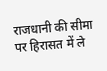राजधानी की सीमा पर हिरासत में ले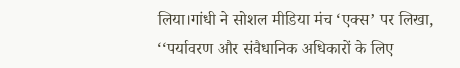लिया।गांधी ने सोशल मीडिया मंच ‘एक्स’ पर लिखा, ‘‘पर्यावरण और संवैधानिक अधिकारों के लिए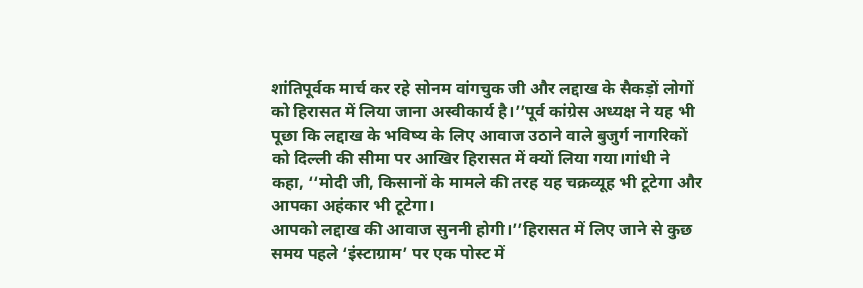शांतिपूर्वक मार्च कर रहे सोनम वांगचुक जी और लद्दाख के सैकड़ों लोगों को हिरासत में लिया जाना अस्वीकार्य है।’’पूर्व कांग्रेस अध्यक्ष ने यह भी पूछा कि लद्दाख के भविष्य के लिए आवाज उठाने वाले बुजुर्ग नागरिकों को दिल्ली की सीमा पर आखिर हिरासत में क्यों लिया गया।गांधी ने कहा, ‘‘मोदी जी, किसानों के मामले की तरह यह चक्रव्यूह भी टूटेगा और आपका अहंकार भी टूटेगा।
आपको लद्दाख की आवाज सुननी होगी।’’हिरासत में लिए जाने से कुछ समय पहले ‘इंस्टाग्राम’ पर एक पोस्ट में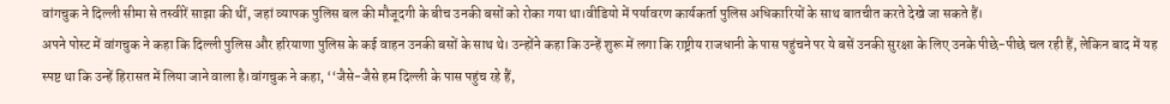वांगचुक ने दिल्ली सीमा से तस्वीरें साझा की थीं, जहां व्यापक पुलिस बल की मौजूदगी के बीच उनकी बसों को रोका गया था।वीडियो में पर्यावरण कार्यकर्ता पुलिस अधिकारियों के साथ बातचीत करते देखे जा सकते हैं।
अपने पोस्ट में वांगचुक ने कहा कि दिल्ली पुलिस और हरियाणा पुलिस के कई वाहन उनकी बसों के साथ थे। उन्होंने कहा कि उन्हें शुरू में लगा कि राष्ट्रीय राजधानी के पास पहुंचने पर ये बसें उनकी सुरक्षा के लिए उनके पीछे-पीछे चल रही हैं, लेकिन बाद में यह स्पष्ट था कि उन्हें हिरासत में लिया जाने वाला है।वांगचुक ने कहा, ‘‘जैसे-जैसे हम दिल्ली के पास पहुंच रहे हैं,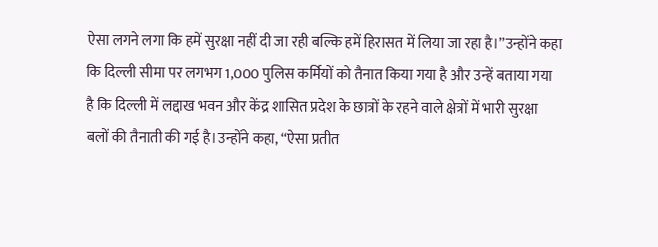ऐसा लगने लगा कि हमें सुरक्षा नहीं दी जा रही बल्कि हमें हिरासत में लिया जा रहा है।’’उन्होंने कहा कि दिल्ली सीमा पर लगभग 1,000 पुलिस कर्मियों को तैनात किया गया है और उन्हें बताया गया है कि दिल्ली में लद्दाख भवन और केंद्र शासित प्रदेश के छात्रों के रहने वाले क्षेत्रों में भारी सुरक्षा बलों की तैनाती की गई है।उन्होंने कहा, ‘‘ऐसा प्रतीत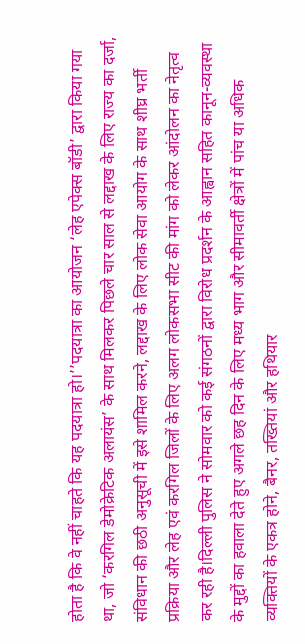होता है कि वे नहीं चाहते कि यह पदयात्रा हो।’’पदयात्रा का आयोजन ‘लेह एपेक्स बॉडी’ द्वारा किया गया था, जो ‘करगिल डेमोक्रेटिक अलायंस’ के साथ मिलकर पिछले चार साल से लद्दाख के लिए राज्य का दर्जा, संविधान की छठी अनुसूची में इसे शामिल करने, लद्दाख के लिए लोक सेवा आयोग के साथ शीघ्र भर्ती प्रक्रिया और लेह एवं करगिल जिलों के लिए अलग लोकसभा सीट की मांग को लेकर आंदोलन का नेतृत्व कर रही है।दिल्ली पुलिस ने सोमवार को कई संगठनों द्वारा विरोध प्रदर्शन के आह्वान सहित कानून-व्यवस्था के मुद्दों का हवाला देते हुए अगले छह दिन के लिए मध्य भाग और सीमावर्ती क्षेत्रों में पांच या अधिक व्यक्तियों के एकत्र होने, बैनर, तख्तियां और हथियार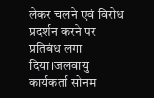लेकर चलने एवं विरोध प्रदर्शन करने पर प्रतिबंध लगा दिया।जलवायु कार्यकर्ता सोनम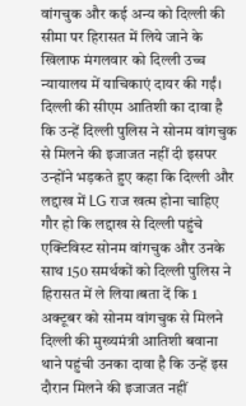वांगचुक और कई अन्य को दिल्ली की सीमा पर हिरासत में लिये जाने के खिलाफ मंगलवार को दिल्ली उच्च न्यायालय में याचिकाएं दायर की गईं।
दिल्ली की सीएम आतिशी का दावा है कि उन्हें दिल्ली पुलिस ने सोनम वांगचुक से मिलने की इजाजत नहीं दी इसपर उन्होंने भड़कते हुए कहा कि दिल्ली और लद्दाख में LG राज खत्म होना चाहिए गौर हो कि लद्दाख से दिल्ली पहुंचे एक्टिविस्ट सोनम वांगचुक और उनके साथ 150 समर्थकों को दिल्ली पुलिस ने हिरासत में ले लिया।बता दें कि 1 अक्टूबर को सोनम वांगचुक से मिलने दिल्ली की मुख्यमंत्री आतिशी बवाना थाने पहुंची उनका दावा है कि उन्हें इस दौरान मिलने की इजाजत नहीं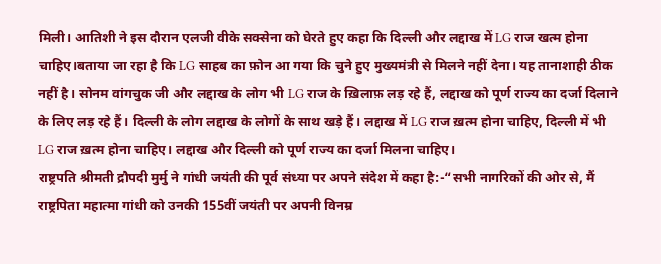मिली। आतिशी ने इस दौरान एलजी वीके सक्सेना को घेरते हुए कहा कि दिल्ली और लद्दाख में LG राज खत्म होना चाहिए।बताया जा रहा है कि LG साहब का फ़ोन आ गया कि चुने हुए मुख्यमंत्री से मिलने नहीं देना। यह तानाशाही ठीक नहीं है। सोनम वांगचुक जी और लद्दाख के लोग भी LG राज के ख़िलाफ़ लड़ रहे हैं, लद्दाख को पूर्ण राज्य का दर्जा दिलाने के लिए लड़ रहे हैं। दिल्ली के लोग लद्दाख के लोगों के साथ खड़े हैं। लद्दाख में LG राज ख़त्म होना चाहिए, दिल्ली में भी LG राज ख़त्म होना चाहिए। लद्दाख और दिल्ली को पूर्ण राज्य का दर्जा मिलना चाहिए।
राष्ट्रपति श्रीमती द्रौपदी मुर्मु ने गांधी जयंती की पूर्व संध्या पर अपने संदेश में कहा है:-“सभी नागरिकों की ओर से, मैं राष्ट्रपिता महात्मा गांधी को उनकी 155वीं जयंती पर अपनी विनम्र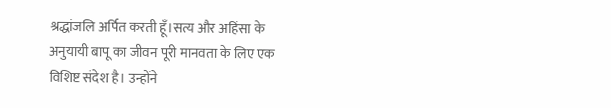श्रद्धांजलि अर्पित करती हूँ।सत्य और अहिंसा के अनुयायी बापू का जीवन पूरी मानवता के लिए एक विशिष्ट संदेश है। उन्होंने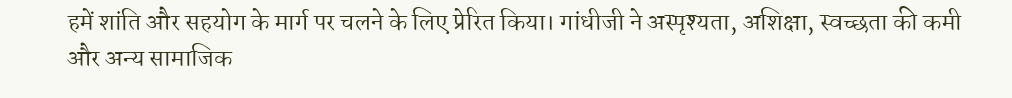हमें शांति और सहयोग के मार्ग पर चलने के लिए प्रेरित किया। गांधीजी ने अस्पृश्यता, अशिक्षा, स्वच्छता की कमी और अन्य सामाजिक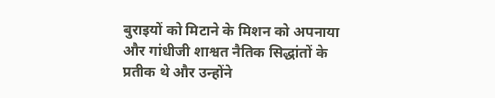बुराइयों को मिटाने के मिशन को अपनाया और गांधीजी शाश्वत नैतिक सिद्धांतों के प्रतीक थे और उन्होंने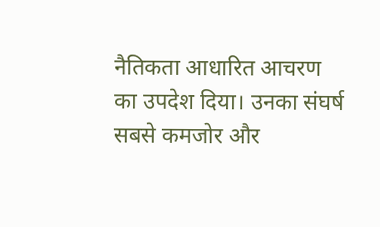नैतिकता आधारित आचरण का उपदेश दिया। उनका संघर्ष सबसे कमजोर और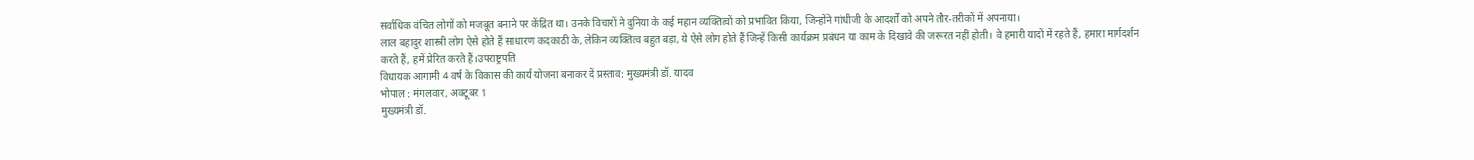सर्वाधिक वंचित लोगों को मजबूत बनाने पर केंद्रित था। उनके विचारों ने दुनिया के कई महान व्यक्तित्वों को प्रभावित किया, जिन्होंने गांधीजी के आदर्शों को अपने तौर-तरीकों में अपनाया।
लाल बहादुर शास्त्री लोग ऐसे होते हैं साधारण कदकाठी के, लेकिन व्यक्तित्व बहुत बड़ा, ये ऐसे लोग होते हैं जिन्हें किसी कार्यक्रम प्रबंधन या काम के दिखावे की जरूरत नहीं होती। वे हमारी यादों में रहते हैं, हमारा मार्गदर्शन करते हैं, हमें प्रेरित करते हैं।उपराष्ट्रपति
विधायक आगामी 4 वर्ष के विकास की कार्य योजना बनाकर दें प्रस्ताव: मुख्यमंत्री डॉ. यादव
भोपाल : मंगलवार, अक्टूबर 1
मुख्यमंत्री डॉ.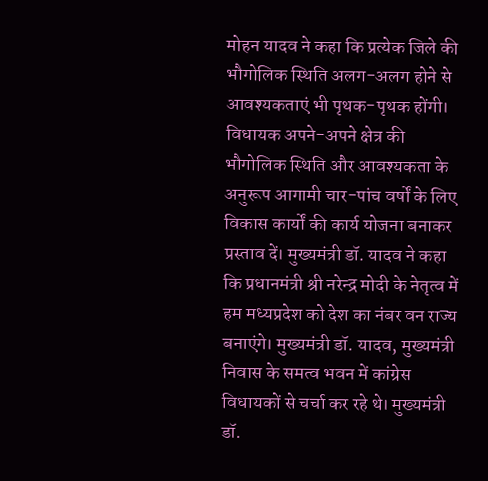मोहन यादव ने कहा कि प्रत्येक जिले की भौगोलिक स्थिति अलग-अलग होने से आवश्यकताएं भी पृथक-पृथक होंगी। विधायक अपने-अपने क्षेत्र की भौगोलिक स्थिति और आवश्यकता के अनुरूप आगामी चार-पांच वर्षों के लिए विकास कार्यों की कार्य योजना बनाकर प्रस्ताव दें। मुख्यमंत्री डॉ. यादव ने कहा कि प्रधानमंत्री श्री नरेन्द्र मोदी के नेतृत्व में हम मध्यप्रदेश को देश का नंबर वन राज्य बनाएंगे। मुख्यमंत्री डॉ. यादव, मुख्यमंत्री निवास के समत्व भवन में कांग्रेस विधायकों से चर्चा कर रहे थे। मुख्यमंत्री डॉ.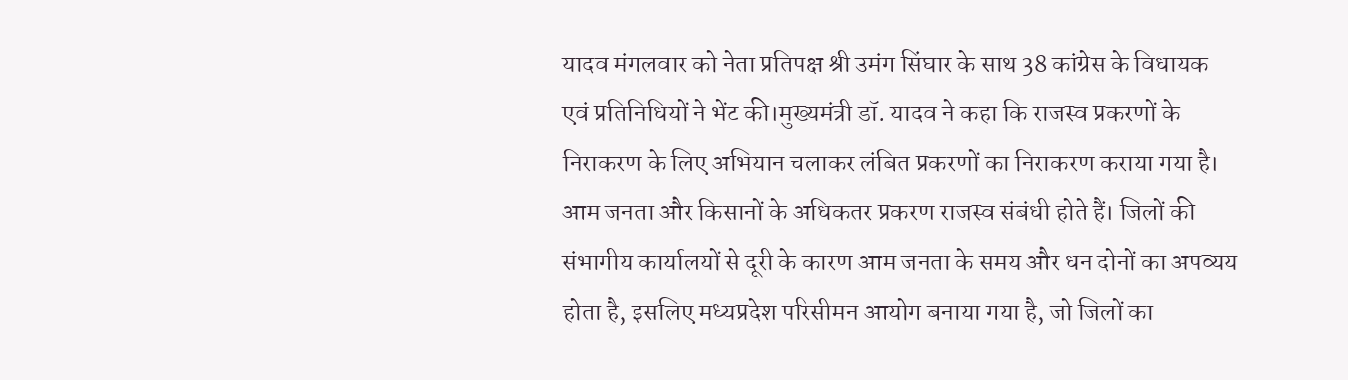यादव मंगलवार को नेता प्रतिपक्ष श्री उमंग सिंघार के साथ 38 कांग्रेस के विधायक एवं प्रतिनिधियों ने भेंट की।मुख्यमंत्री डॉ. यादव ने कहा कि राजस्व प्रकरणों के निराकरण के लिए अभियान चलाकर लंबित प्रकरणों का निराकरण कराया गया है। आम जनता और किसानों के अधिकतर प्रकरण राजस्व संबंधी होते हैं। जिलों की संभागीय कार्यालयों से दूरी के कारण आम जनता के समय और धन दोनों का अपव्यय होता है, इसलिए मध्यप्रदेश परिसीमन आयोग बनाया गया है, जो जिलों का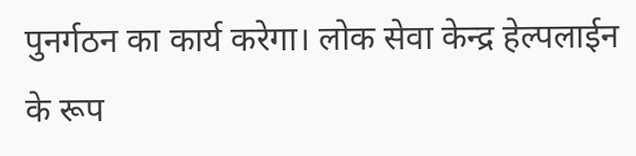पुनर्गठन का कार्य करेगा। लोक सेवा केन्द्र हेल्पलाईन के रूप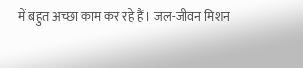में बहुत अच्छा काम कर रहे हैं। जल-जीवन मिशन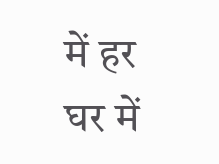में हर घर में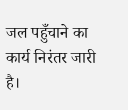जल पहुँचाने का कार्य निरंतर जारी है।